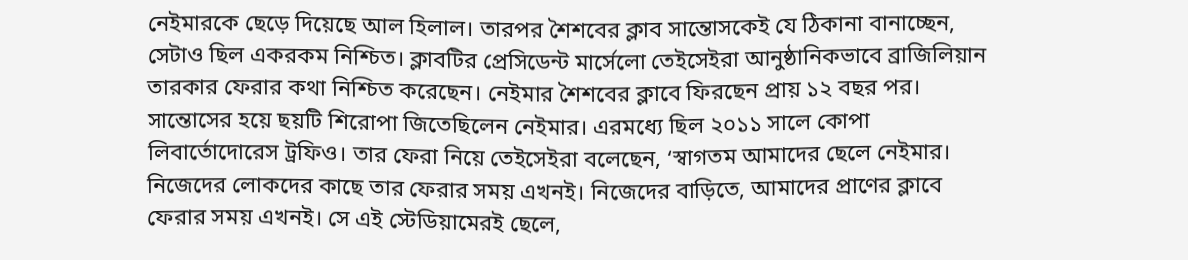নেইমারকে ছেড়ে দিয়েছে আল হিলাল। তারপর শৈশবের ক্লাব সান্তোসকেই যে ঠিকানা বানাচ্ছেন, সেটাও ছিল একরকম নিশ্চিত। ক্লাবটির প্রেসিডেন্ট মার্সেলো তেইসেইরা আনুষ্ঠানিকভাবে ব্রাজিলিয়ান তারকার ফেরার কথা নিশ্চিত করেছেন। নেইমার শৈশবের ক্লাবে ফিরছেন প্রায় ১২ বছর পর।
সান্তোসের হয়ে ছয়টি শিরোপা জিতেছিলেন নেইমার। এরমধ্যে ছিল ২০১১ সালে কোপা লিবার্তোদোরেস ট্রফিও। তার ফেরা নিয়ে তেইসেইরা বলেছেন, ‘স্বাগতম আমাদের ছেলে নেইমার। নিজেদের লোকদের কাছে তার ফেরার সময় এখনই। নিজেদের বাড়িতে, আমাদের প্রাণের ক্লাবে ফেরার সময় এখনই। সে এই স্টেডিয়ামেরই ছেলে,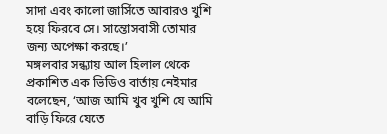সাদা এবং কালো জার্সিতে আবারও খুশি হয়ে ফিরবে সে। সান্তোসবাসী তোমার জন্য অপেক্ষা করছে।’
মঙ্গলবার সন্ধ্যায় আল হিলাল থেকে প্রকাশিত এক ভিডিও বার্তায় নেইমার বলেছেন, ‘আজ আমি খুব খুশি যে আমি বাড়ি ফিরে যেতে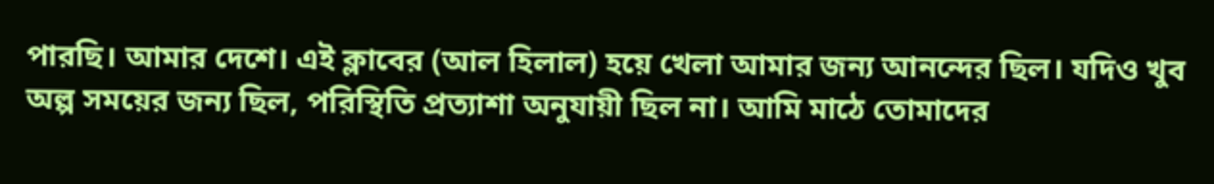পারছি। আমার দেশে। এই ক্লাবের (আল হিলাল) হয়ে খেলা আমার জন্য আনন্দের ছিল। যদিও খুব অল্প সময়ের জন্য ছিল, পরিস্থিতি প্রত্যাশা অনুযায়ী ছিল না। আমি মাঠে তোমাদের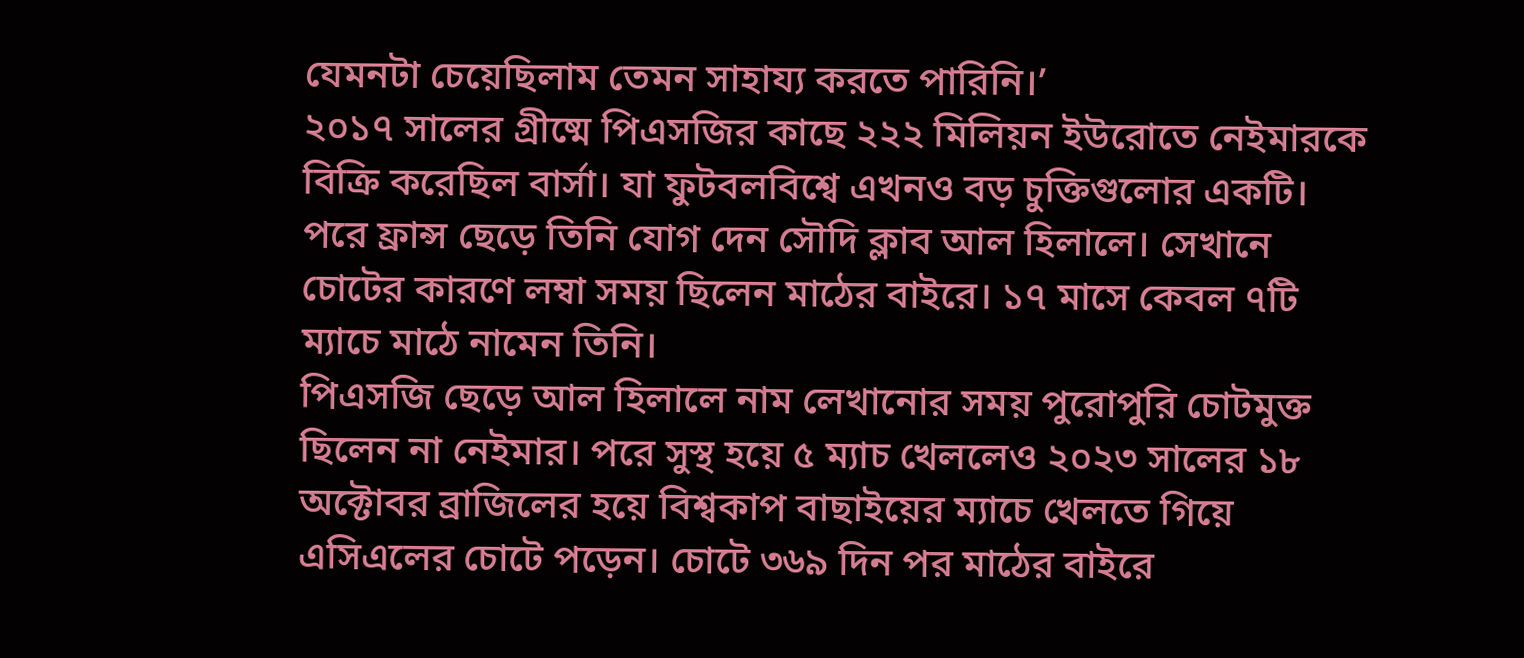যেমনটা চেয়েছিলাম তেমন সাহায্য করতে পারিনি।’
২০১৭ সালের গ্রীষ্মে পিএসজির কাছে ২২২ মিলিয়ন ইউরোতে নেইমারকে বিক্রি করেছিল বার্সা। যা ফুটবলবিশ্বে এখনও বড় চুক্তিগুলোর একটি। পরে ফ্রান্স ছেড়ে তিনি যোগ দেন সৌদি ক্লাব আল হিলালে। সেখানে চোটের কারণে লম্বা সময় ছিলেন মাঠের বাইরে। ১৭ মাসে কেবল ৭টি ম্যাচে মাঠে নামেন তিনি।
পিএসজি ছেড়ে আল হিলালে নাম লেখানোর সময় পুরোপুরি চোটমুক্ত ছিলেন না নেইমার। পরে সুস্থ হয়ে ৫ ম্যাচ খেললেও ২০২৩ সালের ১৮ অক্টোবর ব্রাজিলের হয়ে বিশ্বকাপ বাছাইয়ের ম্যাচে খেলতে গিয়ে এসিএলের চোটে পড়েন। চোটে ৩৬৯ দিন পর মাঠের বাইরে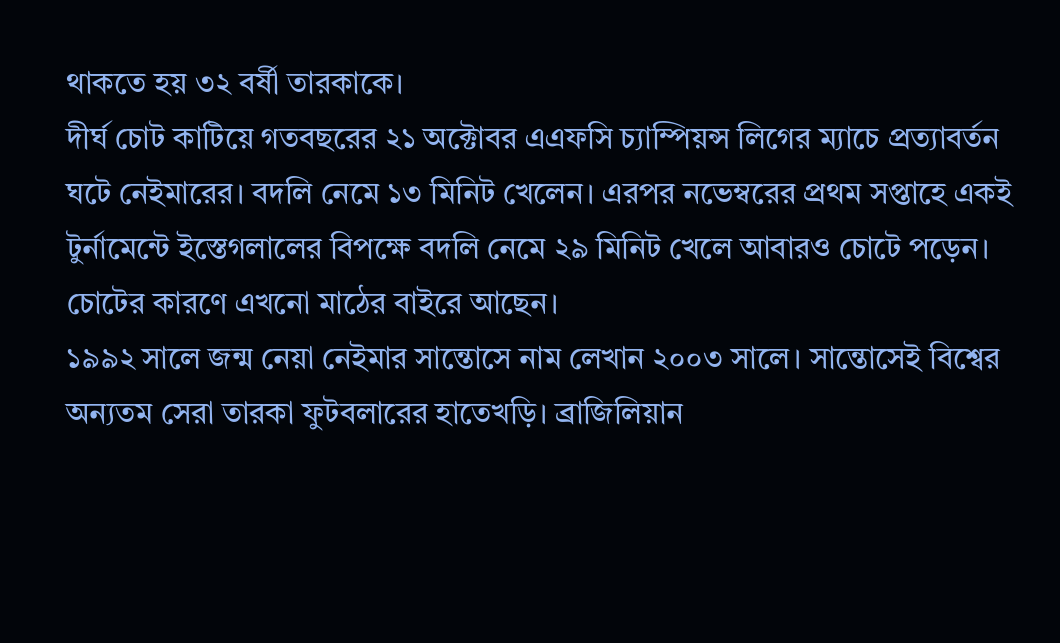থাকতে হয় ৩২ বর্ষী তারকাকে।
দীর্ঘ চোট কাটিয়ে গতবছরের ২১ অক্টোবর এএফসি চ্যাম্পিয়ন্স লিগের ম্যাচে প্রত্যাবর্তন ঘটে নেইমারের। বদলি নেমে ১৩ মিনিট খেলেন। এরপর নভেম্বরের প্রথম সপ্তাহে একই টুর্নামেন্টে ইস্তেগলালের বিপক্ষে বদলি নেমে ২৯ মিনিট খেলে আবারও চোটে পড়েন। চোটের কারণে এখনো মাঠের বাইরে আছেন।
১৯৯২ সালে জন্ম নেয়া নেইমার সান্তোসে নাম লেখান ২০০৩ সালে। সান্তোসেই বিশ্বের অন্যতম সেরা তারকা ফুটবলারের হাতেখড়ি। ব্রাজিলিয়ান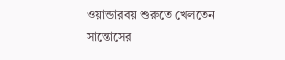ওয়ান্ডারবয় শুরুতে খেলতেন সান্তোসের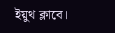ইয়ুথ ক্লাবে।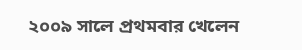২০০৯ সালে প্রথমবার খেলেন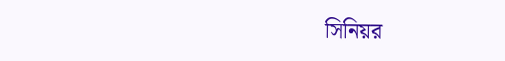সিনিয়র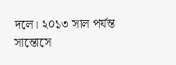দলে। ২০১৩ সাল পর্যন্ত সান্তোসে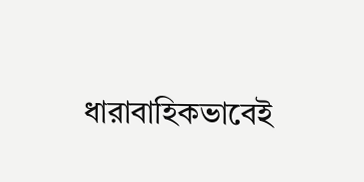ধারাবাহিকভাবেই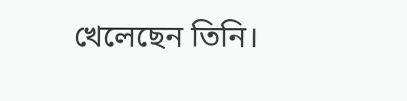খেলেছেন তিনি।